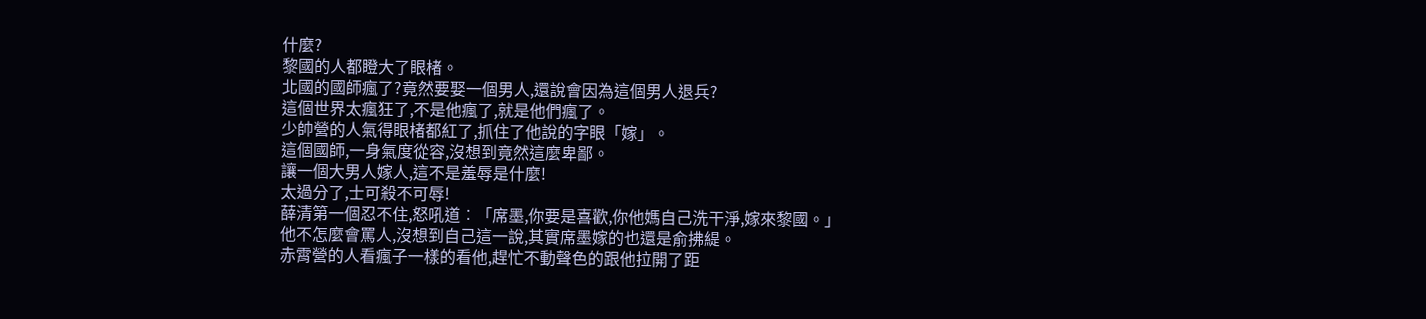什麼?
黎國的人都瞪大了眼楮。
北國的國師瘋了?竟然要娶一個男人,還說會因為這個男人退兵?
這個世界太瘋狂了,不是他瘋了,就是他們瘋了。
少帥營的人氣得眼楮都紅了,抓住了他說的字眼「嫁」。
這個國師,一身氣度從容,沒想到竟然這麼卑鄙。
讓一個大男人嫁人,這不是羞辱是什麼!
太過分了,士可殺不可辱!
薛清第一個忍不住,怒吼道︰「席墨,你要是喜歡,你他媽自己洗干淨,嫁來黎國。」
他不怎麼會罵人,沒想到自己這一說,其實席墨嫁的也還是俞拂緹。
赤霄營的人看瘋子一樣的看他,趕忙不動聲色的跟他拉開了距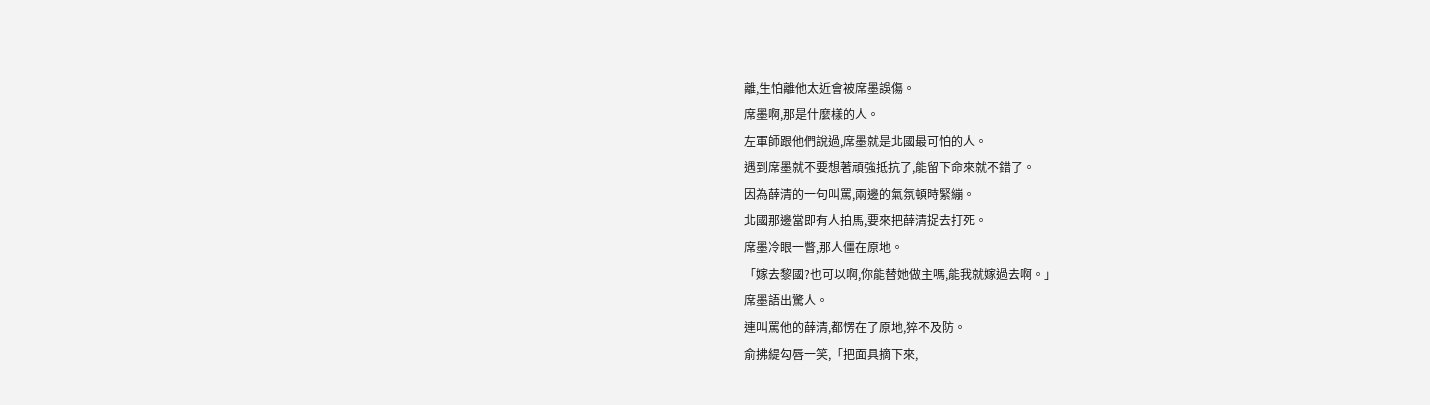離,生怕離他太近會被席墨誤傷。
席墨啊,那是什麼樣的人。
左軍師跟他們說過,席墨就是北國最可怕的人。
遇到席墨就不要想著頑強抵抗了,能留下命來就不錯了。
因為薛清的一句叫罵,兩邊的氣氛頓時緊繃。
北國那邊當即有人拍馬,要來把薛清捉去打死。
席墨冷眼一瞥,那人僵在原地。
「嫁去黎國?也可以啊,你能替她做主嗎,能我就嫁過去啊。」
席墨語出驚人。
連叫罵他的薛清,都愣在了原地,猝不及防。
俞拂緹勾唇一笑,「把面具摘下來,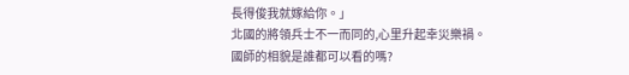長得俊我就嫁給你。」
北國的將領兵士不一而同的,心里升起幸災樂禍。
國師的相貌是誰都可以看的嗎?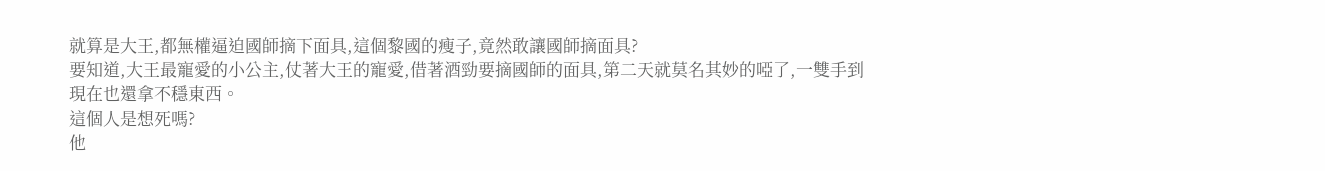就算是大王,都無權逼迫國師摘下面具,這個黎國的瘦子,竟然敢讓國師摘面具?
要知道,大王最寵愛的小公主,仗著大王的寵愛,借著酒勁要摘國師的面具,第二天就莫名其妙的啞了,一雙手到現在也還拿不穩東西。
這個人是想死嗎?
他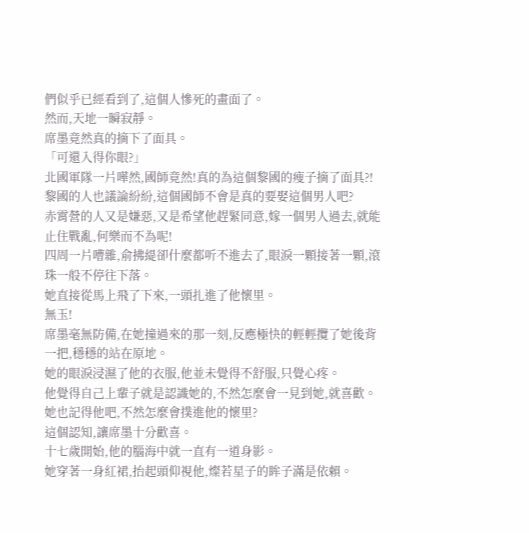們似乎已經看到了,這個人慘死的畫面了。
然而,天地一瞬寂靜。
席墨竟然真的摘下了面具。
「可還入得你眼?」
北國軍隊一片嘩然,國師竟然!真的為這個黎國的瘦子摘了面具?!
黎國的人也議論紛紛,這個國師不會是真的要娶這個男人吧?
赤霄營的人又是嫌惡,又是希望他趕緊同意,嫁一個男人過去,就能止住戰亂,何樂而不為呢!
四周一片嘈雜,俞拂緹卻什麼都听不進去了,眼淚一顆接著一顆,滾珠一般不停往下落。
她直接從馬上飛了下來,一頭扎進了他懷里。
無玉!
席墨毫無防備,在她撞過來的那一刻,反應極快的輕輕攬了她後背一把,穩穩的站在原地。
她的眼淚浸濕了他的衣服,他並未覺得不舒服,只覺心疼。
他覺得自己上輩子就是認識她的,不然怎麼會一見到她,就喜歡。
她也記得他吧,不然怎麼會撲進他的懷里?
這個認知,讓席墨十分歡喜。
十七歲開始,他的腦海中就一直有一道身影。
她穿著一身紅裙,抬起頭仰視他,燦若星子的眸子滿是依賴。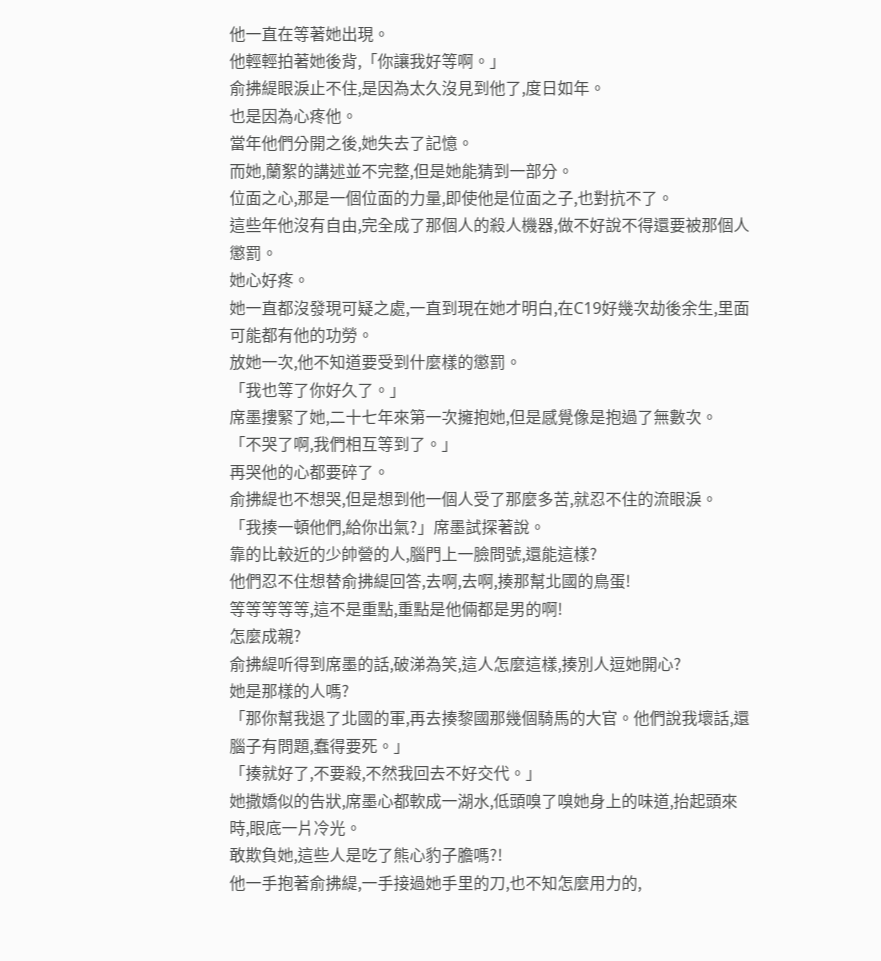他一直在等著她出現。
他輕輕拍著她後背,「你讓我好等啊。」
俞拂緹眼淚止不住,是因為太久沒見到他了,度日如年。
也是因為心疼他。
當年他們分開之後,她失去了記憶。
而她,蘭絮的講述並不完整,但是她能猜到一部分。
位面之心,那是一個位面的力量,即使他是位面之子,也對抗不了。
這些年他沒有自由,完全成了那個人的殺人機器,做不好說不得還要被那個人懲罰。
她心好疼。
她一直都沒發現可疑之處,一直到現在她才明白,在C19好幾次劫後余生,里面可能都有他的功勞。
放她一次,他不知道要受到什麼樣的懲罰。
「我也等了你好久了。」
席墨摟緊了她,二十七年來第一次擁抱她,但是感覺像是抱過了無數次。
「不哭了啊,我們相互等到了。」
再哭他的心都要碎了。
俞拂緹也不想哭,但是想到他一個人受了那麼多苦,就忍不住的流眼淚。
「我揍一頓他們,給你出氣?」席墨試探著說。
靠的比較近的少帥營的人,腦門上一臉問號,還能這樣?
他們忍不住想替俞拂緹回答,去啊,去啊,揍那幫北國的鳥蛋!
等等等等等,這不是重點,重點是他倆都是男的啊!
怎麼成親?
俞拂緹听得到席墨的話,破涕為笑,這人怎麼這樣,揍別人逗她開心?
她是那樣的人嗎?
「那你幫我退了北國的軍,再去揍黎國那幾個騎馬的大官。他們說我壞話,還腦子有問題,蠢得要死。」
「揍就好了,不要殺,不然我回去不好交代。」
她撒嬌似的告狀,席墨心都軟成一湖水,低頭嗅了嗅她身上的味道,抬起頭來時,眼底一片冷光。
敢欺負她,這些人是吃了熊心豹子膽嗎?!
他一手抱著俞拂緹,一手接過她手里的刀,也不知怎麼用力的,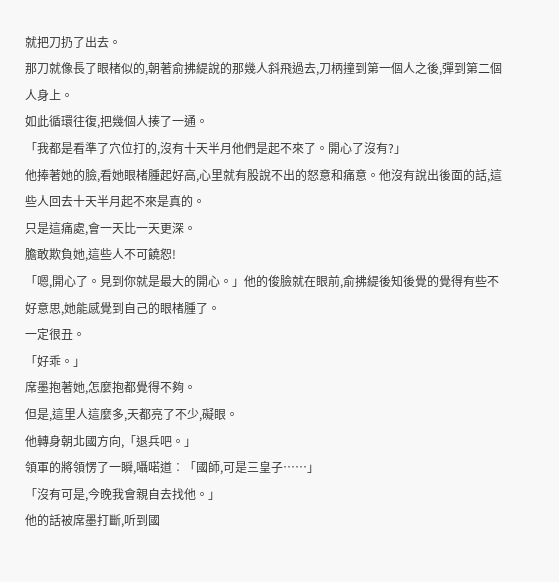就把刀扔了出去。
那刀就像長了眼楮似的,朝著俞拂緹說的那幾人斜飛過去,刀柄撞到第一個人之後,彈到第二個人身上。
如此循環往復,把幾個人揍了一通。
「我都是看準了穴位打的,沒有十天半月他們是起不來了。開心了沒有?」
他捧著她的臉,看她眼楮腫起好高,心里就有股說不出的怒意和痛意。他沒有說出後面的話,這些人回去十天半月起不來是真的。
只是這痛處,會一天比一天更深。
膽敢欺負她,這些人不可饒恕!
「嗯,開心了。見到你就是最大的開心。」他的俊臉就在眼前,俞拂緹後知後覺的覺得有些不好意思,她能感覺到自己的眼楮腫了。
一定很丑。
「好乖。」
席墨抱著她,怎麼抱都覺得不夠。
但是,這里人這麼多,天都亮了不少,礙眼。
他轉身朝北國方向,「退兵吧。」
領軍的將領愣了一瞬,囁喏道︰「國師,可是三皇子……」
「沒有可是,今晚我會親自去找他。」
他的話被席墨打斷,听到國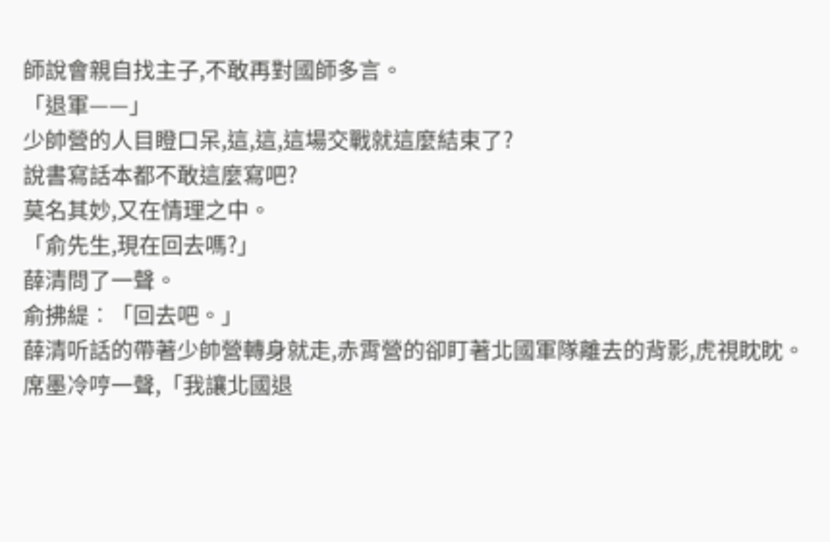師說會親自找主子,不敢再對國師多言。
「退軍——」
少帥營的人目瞪口呆,這,這,這場交戰就這麼結束了?
說書寫話本都不敢這麼寫吧?
莫名其妙,又在情理之中。
「俞先生,現在回去嗎?」
薛清問了一聲。
俞拂緹︰「回去吧。」
薛清听話的帶著少帥營轉身就走,赤霄營的卻盯著北國軍隊離去的背影,虎視眈眈。
席墨冷哼一聲,「我讓北國退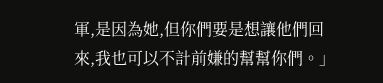軍,是因為她,但你們要是想讓他們回來,我也可以不計前嫌的幫幫你們。」